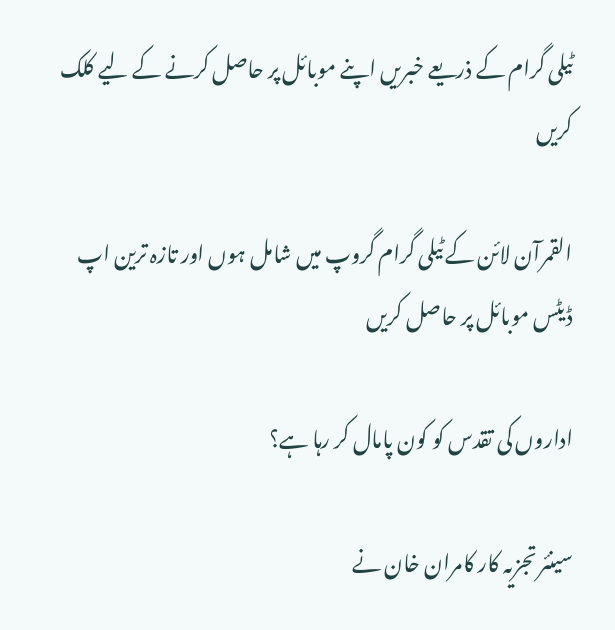ٹیلی گرام کے ذریعے خبریں اپنے موبائل پر حاصل کرنے کے لیے کلک کریں

القمرآن لائن کے ٹیلی گرام گروپ میں شامل ہوں اور تازہ ترین اپ ڈیٹس موبائل پر حاصل کریں

اداروں کی تقدس کو کون پامال کر رہا ہے؟

سینئر تجزیہ کار کامران خان نے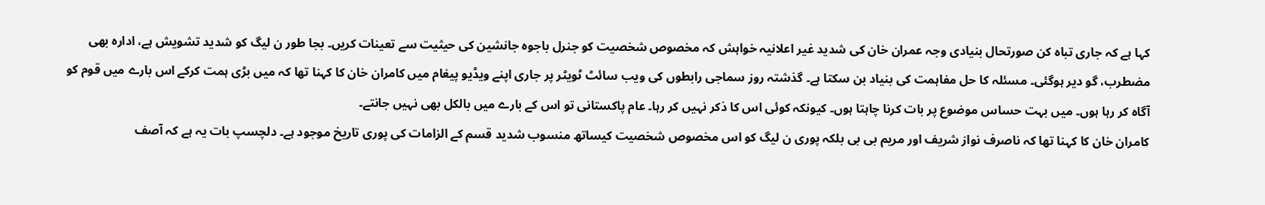کہا ہے کہ جاری تباہ کن صورتحال بنیادی وجہ عمران خان کی شدید غیر اعلانیہ خواہش کہ مخصوص شخصیت کو جنرل باجوہ جانشین کی حیثیت سے تعینات کریں۔ بجا طور ن لیگ کو شدید تشویش ہے، ادارہ بھی مضطرب، گو دیر ہوگئی۔ مسئلہ کا حل مفاہمت کی بنیاد بن سکتا ہے۔ گذشتہ روز سماجی رابطوں کی ویب سائٹ ٹویٹر پر جاری اپنے ویڈیو پیغام میں کامران خان کا کہنا تھا کہ میں بڑی ہمت کرکے اس بارے میں قوم کو آگاہ کر رہا ہوں۔ میں بہت حساس موضوع پر بات کرنا چاہتا ہوں۔ کیونکہ کوئی اس کا ذکر نہیں کر رہا۔ عام پاکستانی تو اس کے بارے میں بالکل بھی نہیں جانتے۔
کامران خان کا کہنا تھا کہ ناصرف نواز شریف اور مریم بی بی بلکہ پوری ن لیگ کو اس مخصوص شخصیت کیساتھ منسوب شدید قسم کے الزامات کی پوری تاریخ موجود ہے۔ دلچسپ بات یہ ہے کہ آصف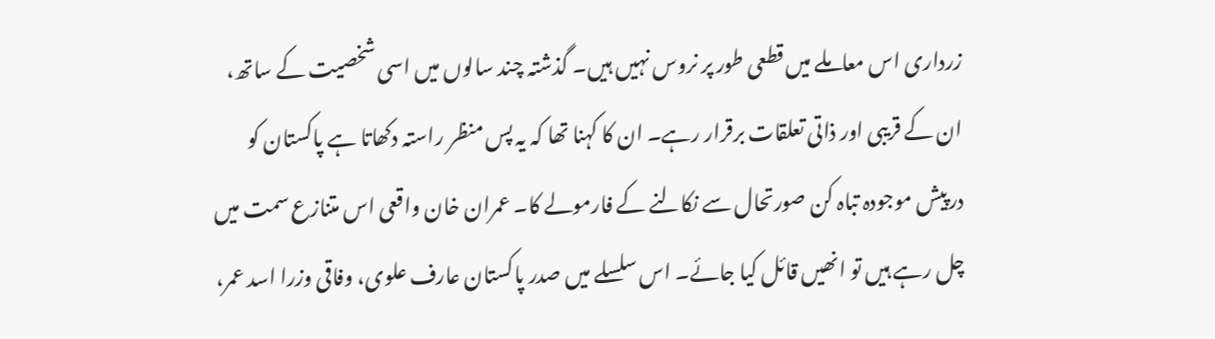زرداری اس معاملے میں قطعی طور پر نروس نہیں ہیں۔ گذشتہ چند سالوں میں اسی شخصیت کے ساتھ، ان کے قریبی اور ذاتی تعلقات برقرار رہے۔ ان کا کہنا تھا کہ یہ پس منظر راستہ دکھاتا ہے پاکستان کو درپیش موجودہ تباہ کن صورتحال سے نکالنے کے فارمولے کا۔ عمران خان واقعی اس متنازع سمت میں چل رہے ہیں تو انھیں قائل کیا جائے۔ اس سلسلے میں صدر پاکستان عارف علوی، وفاقی وزرا اسد عمر،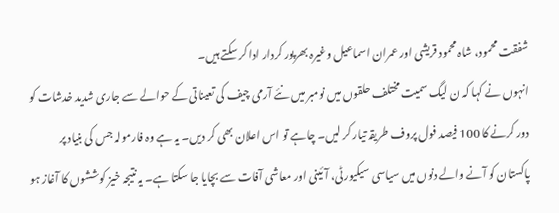شفقت محمود، شاہ محمود قریشی اور عمران اسماعیل وغیرہ بھرپور کردار ادا کر سکتے ہیں۔
انہوں نے کہا کہ ن لیگ سمیت مختلف حلقوں میں نومبر میں نئے آرمی چیف کی تعیناتی کے حوالے سے جاری شدید خدشات کو دور کرنے کا 100 فیصد فول پروف طریقہ تیار کر لیں۔ چاہے تو اس اعلان بھی کر دیں۔ یہ ہے وہ فارمولہ جس کی بنیاد پر پاکستان کو آنے والے دنوں میں سیاسی سیکیورٹی، آئینی اور معاشی آفات سے بچایا جا سکتا ہے۔ یہ نتیجہ خیز کوششوں کا آغاز ہو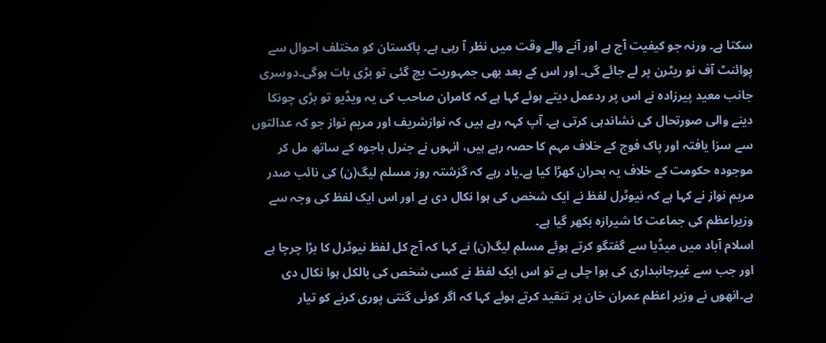سکتا ہے۔ ورنہ جو کیفیت آج ہے اور آنے والے وقت میں نظر آ رہی ہے۔ پاکستان کو مختلف احوال سے پوائنٹ آف نو ریٹرن پر لے جائے گی۔ اور اس کے بعد بھی جمہوریت بچ گئی تو بڑی بات ہوگی۔دوسری جانب معید پیرزادہ نے اس پر ردعمل دیتے ہوئے کہا ہے کہ کامران صاحب کی یہ ویڈیو تو بڑی چونکا دینے والی صورتحال کی نشاندہی کرتی ہے۔ آپ کہہ رہے ہیں کہ نوازشریف اور مریم نواز جو کہ عدالتوں سے سزا یافتہ اور پاک فوج کے خلاف مہم کا حصہ رہے ہیں، انہوں نے جنرل باجوہ کے ساتھ مل کر موجودہ حکومت کے خلاف یہ بحران کھڑا کیا ہے۔یاد رہے کہ گزشتہ روز مسلم لیگ(ن) کی نائب صدر مریم نواز نے کہا ہے کہ نیوٹرل لفظ نے ایک شخص کی ہوا نکال دی ہے اور اس ایک لفظ کی وجہ سے وزیراعظم کی جماعت کا شیرازہ بکھر گیا ہے۔
اسلام آباد میں میڈیا سے گفتگو کرتے ہوئے مسلم لیگ(ن) نے کہا کہ آج کل لفظ نیوٹرل کا بڑا چرچا ہے اور جب سے غیرجانبداری کی ہوا چلی ہے تو اس ایک لفظ نے کسی شخص کی بالکل ہوا نکال دی ہے۔انھوں نے وزیر اعظم عمران خان پر تنقید کرتے ہوئے کہا کہ اگر کوئی گنتی پوری کرنے کو تیار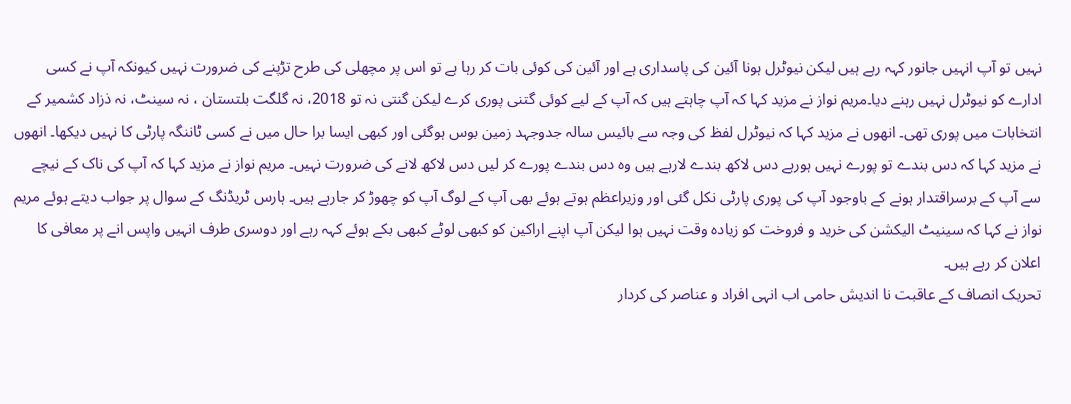نہیں تو آپ انہیں جانور کہہ رہے ہیں لیکن نیوٹرل ہونا آئین کی پاسداری ہے اور آئین کی کوئی بات کر رہا ہے تو اس پر مچھلی کی طرح تڑپنے کی ضرورت نہیں کیونکہ آپ نے کسی ادارے کو نیوٹرل نہیں رہنے دیا۔مریم نواز نے مزید کہا کہ آپ چاہتے ہیں کہ آپ کے لیے کوئی گتنی پوری کرے لیکن گنتی نہ تو 2018، نہ گلگت بلتستان ، نہ سینٹ، نہ ذزاد کشمیر کے انتخابات میں پوری تھی۔ انھوں نے مزید کہا کہ نیوٹرل لفظ کی وجہ سے بائیس سالہ جدوجہد زمین بوس ہوگئی اور کبھی ایسا برا حال میں نے کسی ٹاننگہ پارٹی کا نہیں دیکھا۔ انھوں نے مزید کہا کہ دس بندے تو پورے نہیں ہورہے دس لاکھ بندے لارہے ہیں وہ دس بندے پورے کر لیں دس لاکھ لانے کی ضرورت نہیں۔ مریم نواز نے مزید کہا کہ آپ کی ناک کے نیچے سے آپ کے برسراقتدار ہونے کے باوجود آپ کی پوری پارٹی نکل گئی اور وزیراعظم ہوتے ہوئے بھی آپ کے لوگ آپ کو چھوڑ کر جارہے ہیں۔ ہارس ٹریڈنگ کے سوال پر جواب دیتے ہوئے مریم نواز نے کہا کہ سینیٹ الیکشن کی خرید و فروخت کو زیادہ وقت نہیں ہوا لیکن آپ اپنے اراکین کو کبھی لوٹے کبھی بکے ہوئے کہہ رہے اور دوسری طرف انہیں واپس انے پر معافی کا اعلان کر رہے ہیں۔
تحریک انصاف کے عاقبت نا اندیش حامی اب انہی افراد و عناصر کی کردار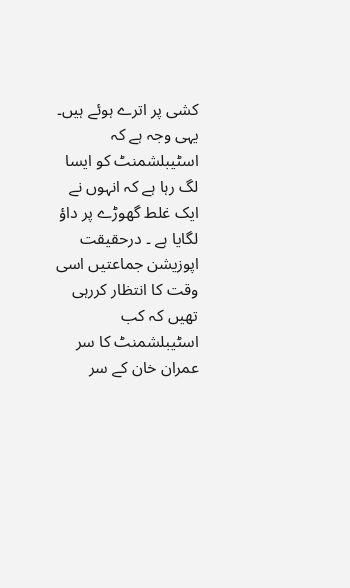کشی پر اترے ہوئے ہیں۔ یہی وجہ ہے کہ اسٹیبلشمنٹ کو ایسا لگ رہا ہے کہ انہوں نے ایک غلط گھوڑے پر داؤ لگایا ہے ۔ درحقیقت اپوزیشن جماعتیں اسی وقت کا انتظار کررہی تھیں کہ کب اسٹیبلشمنٹ کا سر عمران خان کے سر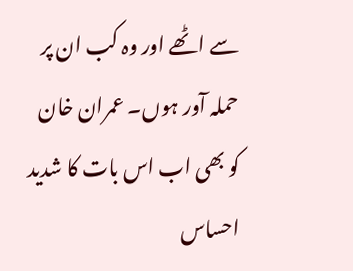سے اٹھے اور وہ کب ان پر حملہ آور ہوں۔ عمران خان کو بھی اب اس بات کا شدید احساس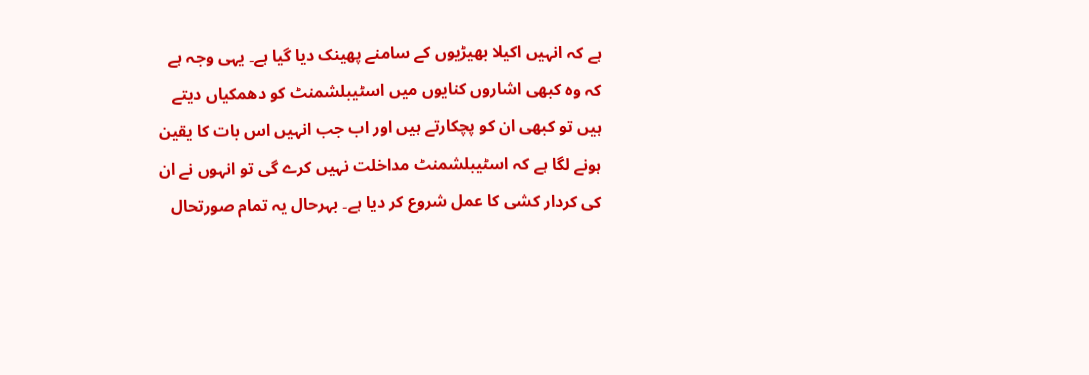ہے کہ انہیں اکیلا بھیڑیوں کے سامنے پھینک دیا گیا ہے۔ یہی وجہ ہے کہ وہ کبھی اشاروں کنایوں میں اسٹیبلشمنٹ کو دھمکیاں دیتے ہیں تو کبھی ان کو پچکارتے ہیں اور اب جب انہیں اس بات کا یقین ہونے لگا ہے کہ اسٹیبلشمنٹ مداخلت نہیں کرے گی تو انہوں نے ان کی کردار کشی کا عمل شروع کر دیا ہے۔ بہرحال یہ تمام صورتحال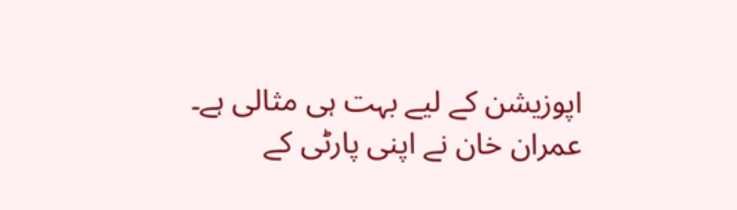اپوزیشن کے لیے بہت ہی مثالی ہے۔
عمران خان نے اپنی پارٹی کے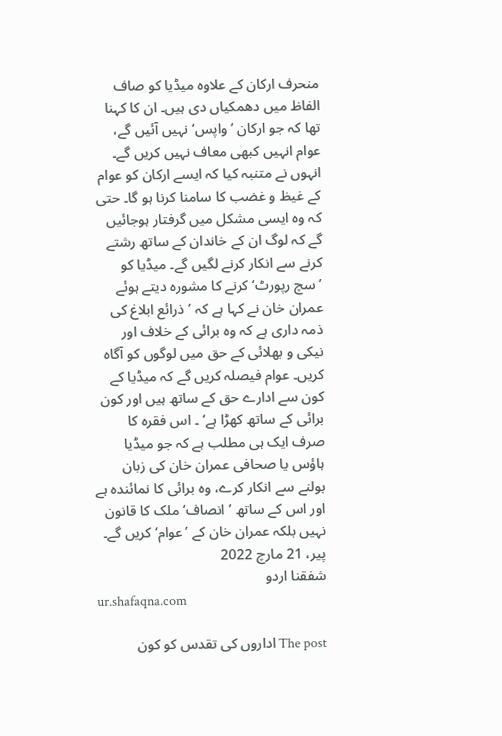منحرف ارکان کے علاوہ میڈیا کو صاف الفاظ میں دھمکیاں دی ہیں۔ ان کا کہنا تھا کہ جو ارکان ’واپس‘ نہیں آئیں گے، عوام انہیں کبھی معاف نہیں کریں گے۔ انہوں نے متنبہ کیا کہ ایسے ارکان کو عوام کے غیظ و غضب کا سامنا کرنا ہو گا۔ حتی کہ وہ ایسی مشکل میں گرفتار ہوجائیں گے کہ لوگ ان کے خاندان کے ساتھ رشتے کرنے سے انکار کرنے لگیں گے۔ میڈیا کو ’سچ رپورٹ‘ کرنے کا مشورہ دیتے ہوئے عمران خان نے کہا ہے کہ ’ذرائع ابلاغ کی ذمہ داری ہے کہ وہ برائی کے خلاف اور نیکی و بھلائی کے حق میں لوگوں کو آگاہ کریں۔ عوام فیصلہ کریں گے کہ میڈیا کے کون سے ادارے حق کے ساتھ ہیں اور کون برائی کے ساتھ کھڑا ہے‘ ۔ اس فقرہ کا صرف ایک ہی مطلب ہے کہ جو میڈیا ہاؤس یا صحافی عمران خان کی زبان بولنے سے انکار کرے، وہ برائی کا نمائندہ ہے اور اس کے ساتھ ’انصاف‘ ملک کا قانون نہیں بلکہ عمران خان کے ’عوام‘ کریں گے۔
پیر، 21 مارچ 2022
شفقنا اردو
ur.shafaqna.com

The post اداروں کی تقدس کو کون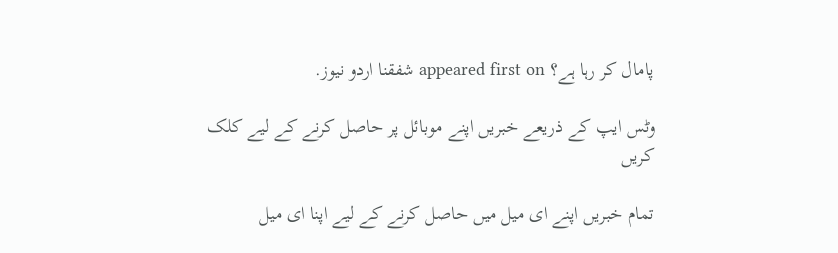پامال کر رہا ہے؟ appeared first on شفقنا اردو نیوز.

وٹس ایپ کے ذریعے خبریں اپنے موبائل پر حاصل کرنے کے لیے کلک کریں

تمام خبریں اپنے ای میل میں حاصل کرنے کے لیے اپنا ای میل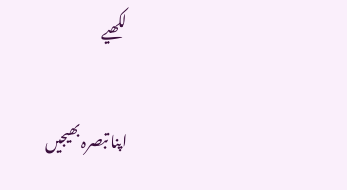لکھیے

اپنا تبصرہ بھیجیں